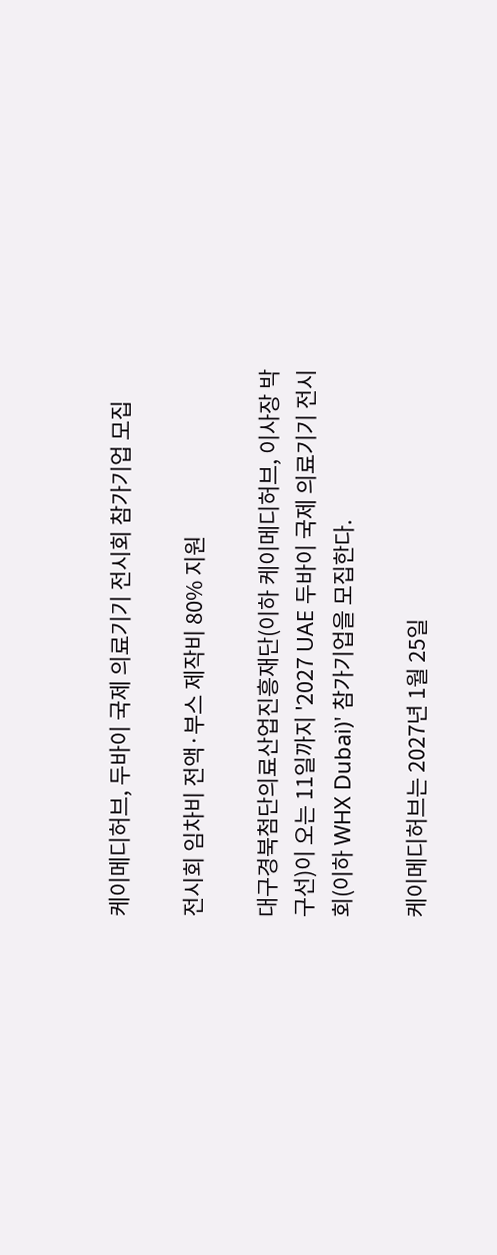케이메디허브, 두바이 국제 의료기기 전시회 참가기업 모집

전시회 임차비 전액·부스 제작비 80% 지원

대구경북첨단의료산업진흥재단(이하 케이메디허브, 이사장 박구선)이 오는 11일까지 '2027 UAE 두바이 국제 의료기기 전시회(이하 WHX Dubai)' 참가기업을 모집한다.

케이메디허브는 2027년 1월 25일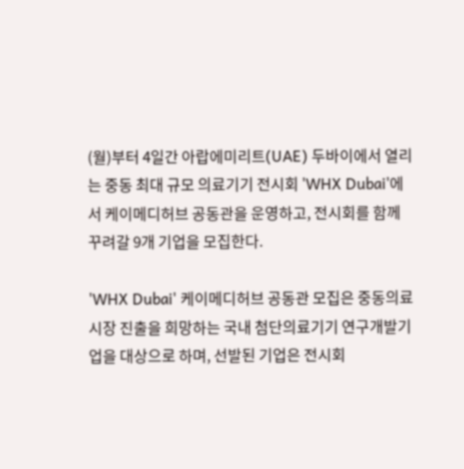(월)부터 4일간 아랍에미리트(UAE) 두바이에서 열리는 중동 최대 규모 의료기기 전시회 'WHX Dubai'에서 케이메디허브 공동관을 운영하고, 전시회를 함께 꾸려갈 9개 기업을 모집한다.

'WHX Dubai' 케이메디허브 공동관 모집은 중동의료시장 진출을 희망하는 국내 첨단의료기기 연구개발기업을 대상으로 하며, 선발된 기업은 전시회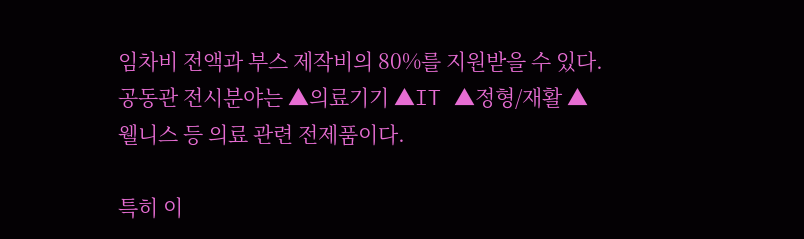임차비 전액과 부스 제작비의 80%를 지원받을 수 있다. 공동관 전시분야는 ▲의료기기 ▲IT ▲정형/재활 ▲웰니스 등 의료 관련 전제품이다.

특히 이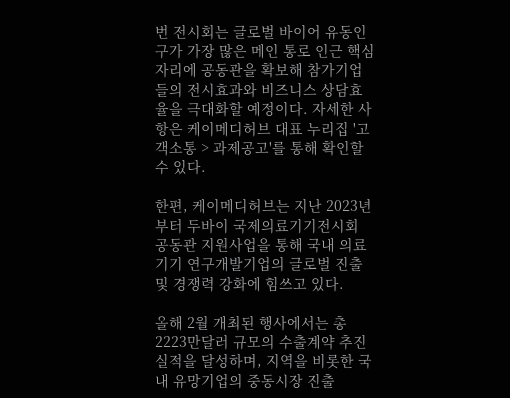번 전시회는 글로벌 바이어 유동인구가 가장 많은 메인 통로 인근 핵심자리에 공동관을 확보해 참가기업들의 전시효과와 비즈니스 상담효율을 극대화할 예정이다. 자세한 사항은 케이메디허브 대표 누리집 '고객소통 > 과제공고'를 통해 확인할 수 있다.

한편, 케이메디허브는 지난 2023년부터 두바이 국제의료기기전시회 공동관 지원사업을 통해 국내 의료기기 연구개발기업의 글로벌 진출 및 경쟁력 강화에 힘쓰고 있다.

올해 2월 개최된 행사에서는 총 2223만달러 규모의 수출계약 추진실적을 달성하며, 지역을 비롯한 국내 유망기업의 중동시장 진출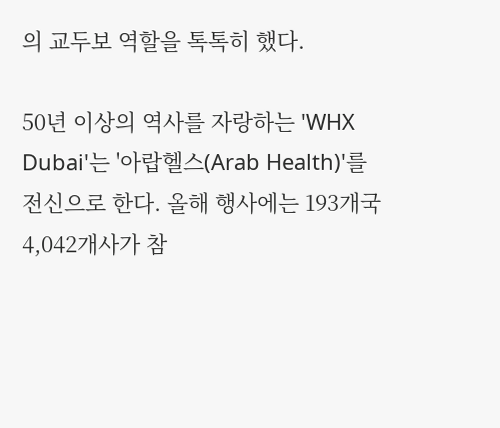의 교두보 역할을 톡톡히 했다.

50년 이상의 역사를 자랑하는 'WHX Dubai'는 '아랍헬스(Arab Health)'를 전신으로 한다. 올해 행사에는 193개국 4,042개사가 참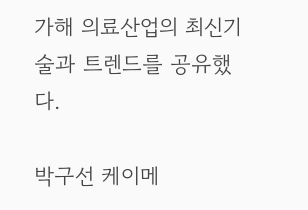가해 의료산업의 최신기술과 트렌드를 공유했다.

박구선 케이메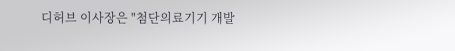디허브 이사장은 "첨단의료기기 개발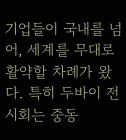기업들이 국내를 넘어, 세계를 무대로 활약할 차례가 왔다. 특히 두바이 전시회는 중동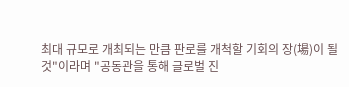최대 규모로 개최되는 만큼 판로를 개척할 기회의 장(場)이 될 것"이라며 "공동관을 통해 글로벌 진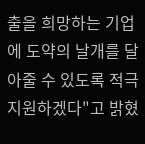출을 희망하는 기업에 도약의 날개를 달아줄 수 있도록 적극 지원하겠다"고 밝혔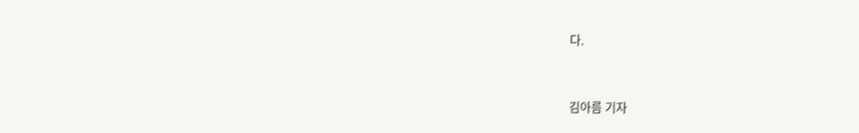다.


김아름 기자